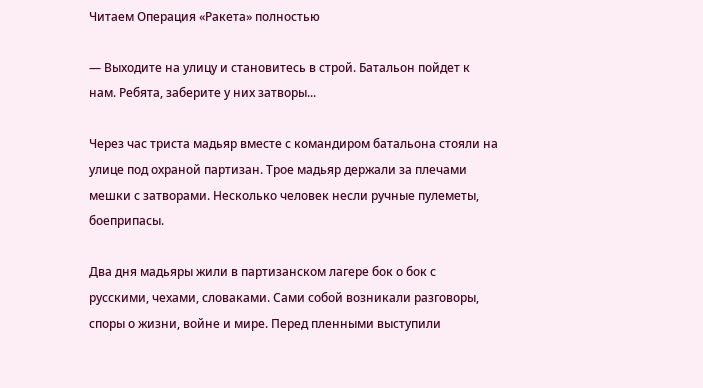Читаем Операция «Ракета» полностью

— Выходите на улицу и становитесь в строй. Батальон пойдет к нам. Ребята, заберите у них затворы...

Через час триста мадьяр вместе с командиром батальона стояли на улице под охраной партизан. Трое мадьяр держали за плечами мешки с затворами. Несколько человек несли ручные пулеметы, боеприпасы.

Два дня мадьяры жили в партизанском лагере бок о бок с русскими, чехами, словаками. Сами собой возникали разговоры, споры о жизни, войне и мире. Перед пленными выступили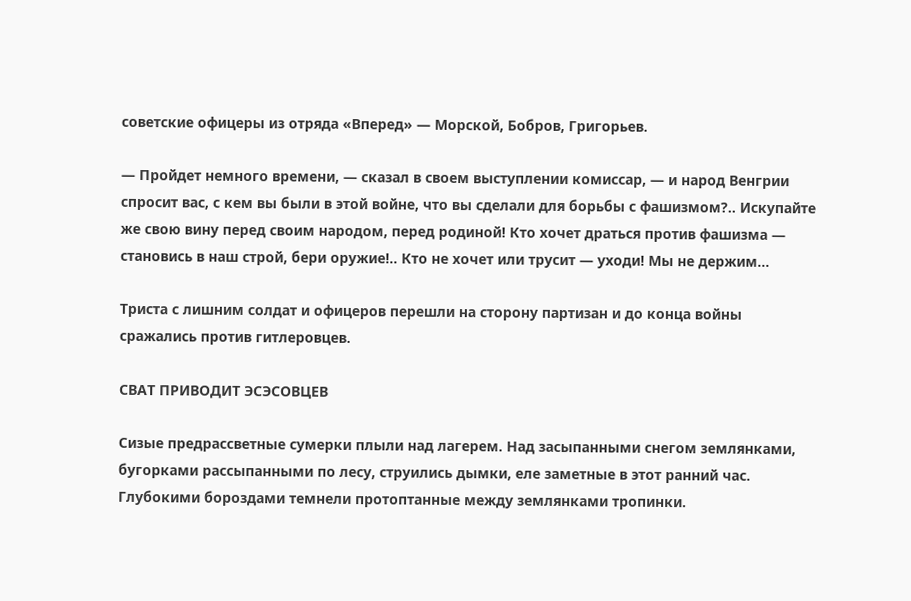советские офицеры из отряда «Вперед» — Морской, Бобров, Григорьев.

— Пройдет немного времени, — сказал в своем выступлении комиссар, — и народ Венгрии спросит вас, с кем вы были в этой войне, что вы сделали для борьбы с фашизмом?.. Искупайте же свою вину перед своим народом, перед родиной! Кто хочет драться против фашизма — становись в наш строй, бери оружие!.. Кто не хочет или трусит — уходи! Мы не держим...

Триста с лишним солдат и офицеров перешли на сторону партизан и до конца войны сражались против гитлеровцев.

СВАТ ПРИВОДИТ ЭСЭСОВЦЕВ

Сизые предрассветные сумерки плыли над лагерем. Над засыпанными снегом землянками, бугорками рассыпанными по лесу, струились дымки, еле заметные в этот ранний час. Глубокими бороздами темнели протоптанные между землянками тропинки.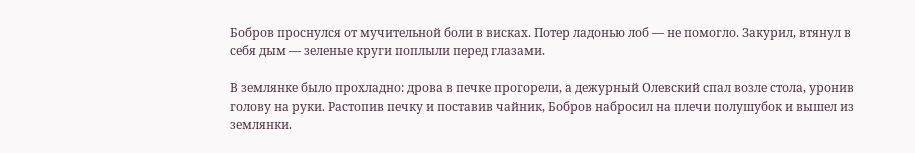Бобров проснулся от мучительной боли в висках. Потер ладонью лоб — не помогло. Закурил, втянул в себя дым — зеленые круги поплыли перед глазами.

В землянке было прохладно: дрова в печке прогорели, а дежурный Олевский спал возле стола, уронив голову на руки. Растопив печку и поставив чайник, Бобров набросил на плечи полушубок и вышел из землянки.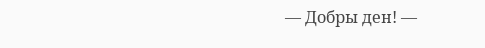— Добры ден! —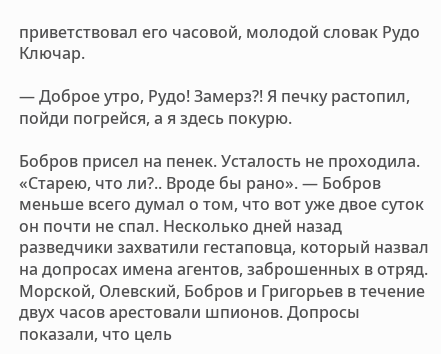приветствовал его часовой, молодой словак Рудо Ключар.

— Доброе утро, Рудо! Замерз?! Я печку растопил, пойди погрейся, а я здесь покурю.

Бобров присел на пенек. Усталость не проходила. «Старею, что ли?.. Вроде бы рано». — Бобров меньше всего думал о том, что вот уже двое суток он почти не спал. Несколько дней назад разведчики захватили гестаповца, который назвал на допросах имена агентов, заброшенных в отряд. Морской, Олевский, Бобров и Григорьев в течение двух часов арестовали шпионов. Допросы показали, что цель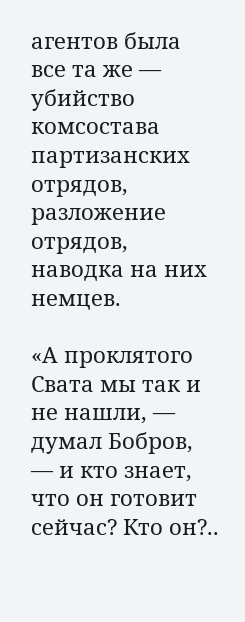агентов была все та же — убийство комсостава партизанских отрядов, разложение отрядов, наводка на них немцев.

«А проклятого Свата мы так и не нашли, — думал Бобров, — и кто знает, что он готовит сейчас? Кто он?..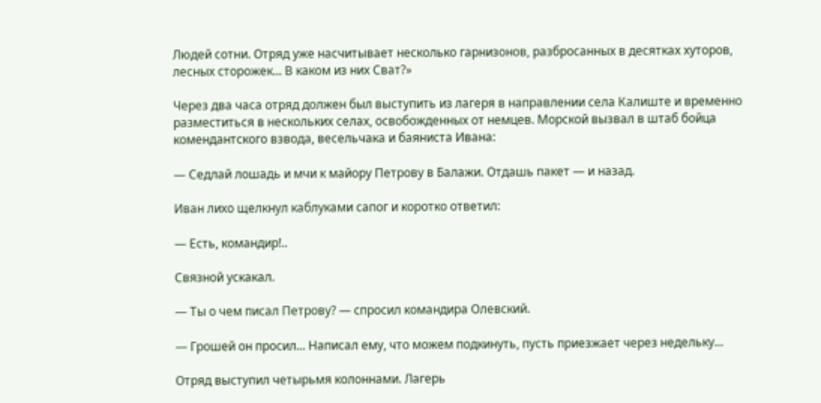Людей сотни. Отряд уже насчитывает несколько гарнизонов, разбросанных в десятках хуторов, лесных сторожек... В каком из них Сват?»

Через два часа отряд должен был выступить из лагеря в направлении села Калиште и временно разместиться в нескольких селах, освобожденных от немцев. Морской вызвал в штаб бойца комендантского взвода, весельчака и баяниста Ивана:

— Седлай лошадь и мчи к майору Петрову в Балажи. Отдашь пакет — и назад.

Иван лихо щелкнул каблуками сапог и коротко ответил:

— Есть, командир!..

Связной ускакал.

— Ты о чем писал Петрову? — спросил командира Олевский.

— Грошей он просил... Написал ему, что можем подкинуть, пусть приезжает через недельку...

Отряд выступил четырьмя колоннами. Лагерь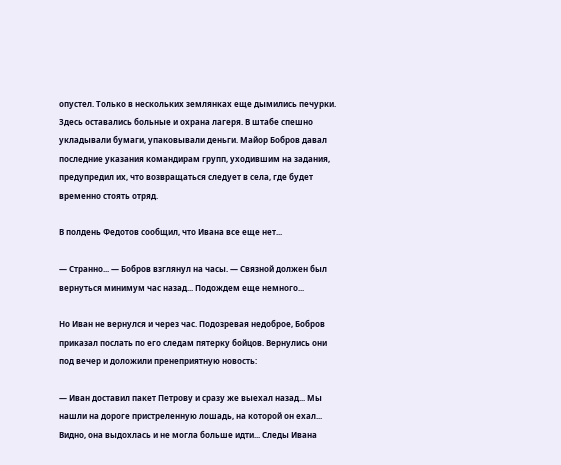опустел. Только в нескольких землянках еще дымились печурки. Здесь оставались больные и охрана лагеря. В штабе спешно укладывали бумаги, упаковывали деньги. Майор Бобров давал последние указания командирам групп, уходившим на задания, предупредил их, что возвращаться следует в села, где будет временно стоять отряд.

В полдень Федотов сообщил, что Ивана все еще нет...

— Странно... — Бобров взглянул на часы. — Связной должен был вернуться минимум час назад... Подождем еще немного...

Но Иван не вернулся и через час. Подозревая недоброе, Бобров приказал послать по его следам пятерку бойцов. Вернулись они под вечер и доложили пренеприятную новость:

— Иван доставил пакет Петрову и сразу же выехал назад... Мы нашли на дороге пристреленную лошадь, на которой он ехал... Видно, она выдохлась и не могла больше идти... Следы Ивана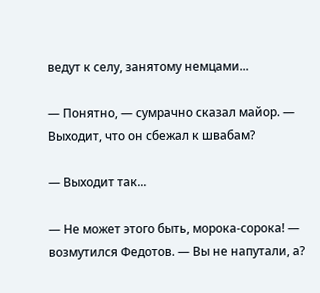ведут к селу, занятому немцами...

— Понятно, — сумрачно сказал майор. — Выходит, что он сбежал к швабам?

— Выходит так...

— Не может этого быть, морока-сорока! — возмутился Федотов. — Вы не напутали, а?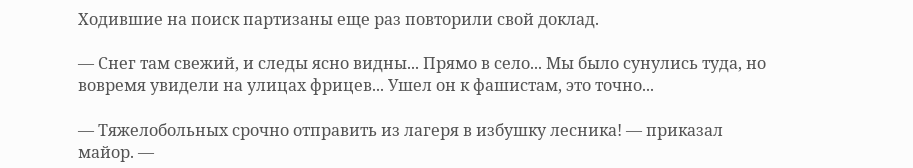Ходившие на поиск партизаны еще раз повторили свой доклад.

— Снег там свежий, и следы ясно видны... Прямо в село... Мы было сунулись туда, но вовремя увидели на улицах фрицев... Ушел он к фашистам, это точно...

— Тяжелобольных срочно отправить из лагеря в избушку лесника! — приказал майор. —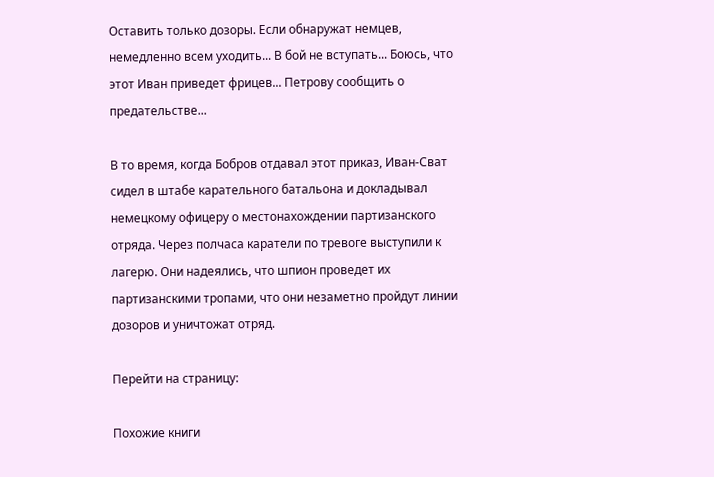Оставить только дозоры. Если обнаружат немцев, немедленно всем уходить... В бой не вступать... Боюсь, что этот Иван приведет фрицев... Петрову сообщить о предательстве...

В то время, когда Бобров отдавал этот приказ, Иван-Сват сидел в штабе карательного батальона и докладывал немецкому офицеру о местонахождении партизанского отряда. Через полчаса каратели по тревоге выступили к лагерю. Они надеялись, что шпион проведет их партизанскими тропами, что они незаметно пройдут линии дозоров и уничтожат отряд.

Перейти на страницу:

Похожие книги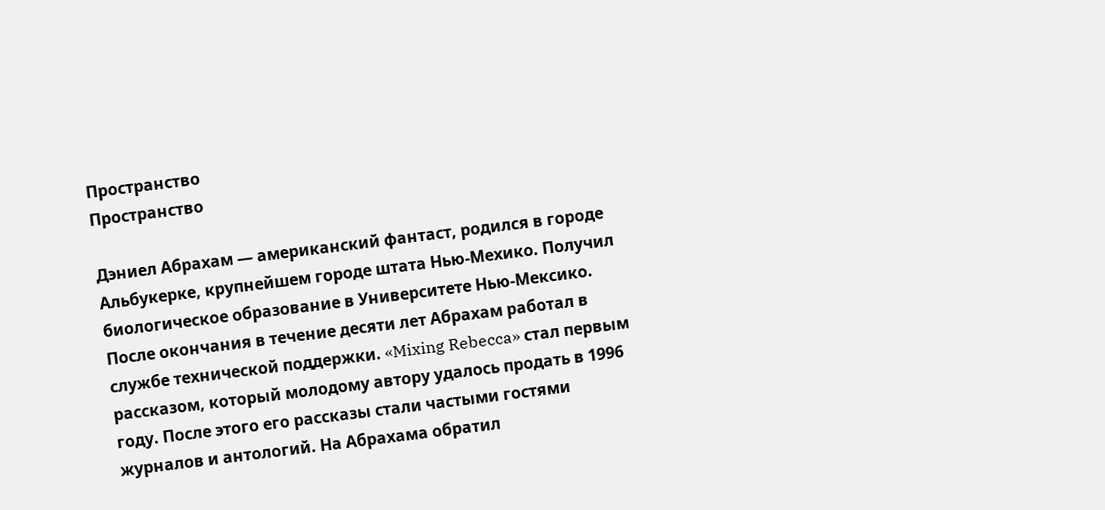Пространство
Пространство

Дэниел Абрахам — американский фантаст, родился в городе Альбукерке, крупнейшем городе штата Нью-Мехико. Получил биологическое образование в Университете Нью-Мексико. После окончания в течение десяти лет Абрахам работал в службе технической поддержки. «Mixing Rebecca» стал первым рассказом, который молодому автору удалось продать в 1996 году. После этого его рассказы стали частыми гостями журналов и антологий. На Абрахама обратил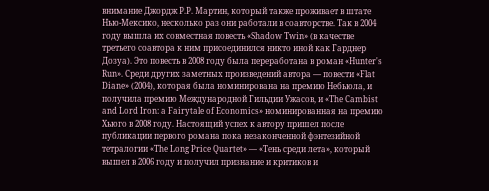внимание Джордж Р.Р. Мартин, который также проживает в штате Нью-Мексико, несколько раз они работали в соавторстве. Так в 2004 году вышла их совместная повесть «Shadow Twin» (в качестве третьего соавтора к ним присоединился никто иной как Гарднер Дозуа). Это повесть в 2008 году была переработана в роман «Hunter's Run». Среди других заметных произведений автора — повести «Flat Diane» (2004), которая была номинирована на премию Небьюла, и получила премию Международной Гильдии Ужасов, и «The Cambist and Lord Iron: a Fairytale of Economics» номинированная на премию Хьюго в 2008 году. Настоящий успех к автору пришел после публикации первого романа пока незаконченной фэнтезийной тетралогии «The Long Price Quartet» — «Тень среди лета», который вышел в 2006 году и получил признание и критиков и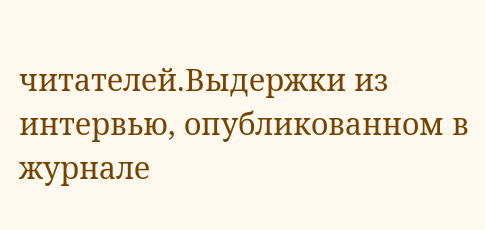читателей.Выдержки из интервью, опубликованном в журнале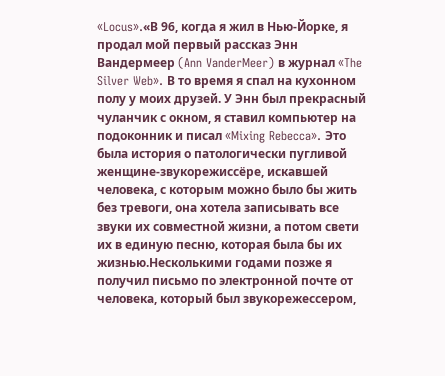«Locus».«В 96, когда я жил в Нью-Йорке, я продал мой первый рассказ Энн Вандермеер (Ann VanderMeer) в журнал «The Silver Web». В то время я спал на кухонном полу у моих друзей. У Энн был прекрасный чуланчик с окном, я ставил компьютер на подоконник и писал «Mixing Rebecca». Это была история о патологически пугливой женщине-звукорежиссёре, искавшей человека, с которым можно было бы жить без тревоги, она хотела записывать все звуки их совместной жизни, а потом свети их в единую песню, которая была бы их жизнью.Несколькими годами позже я получил письмо по электронной почте от человека, который был звукорежессером,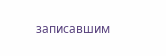записавшим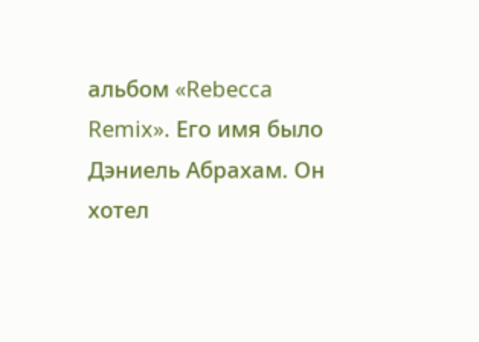альбом «Rebecca Remix». Его имя было Дэниель Абрахам. Он хотел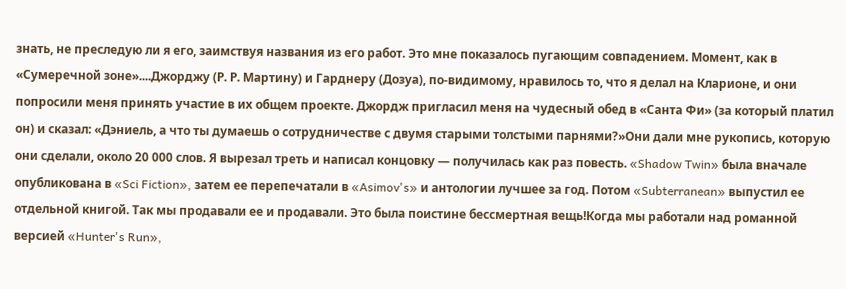знать, не преследую ли я его, заимствуя названия из его работ. Это мне показалось пугающим совпадением. Момент, как в «Сумеречной зоне»....Джорджу (Р. Р. Мартину) и Гарднеру (Дозуа), по-видимому, нравилось то, что я делал на Кларионе, и они попросили меня принять участие в их общем проекте. Джордж пригласил меня на чудесный обед в «Санта Фи» (за который платил он) и сказал: «Дэниель, а что ты думаешь о сотрудничестве с двумя старыми толстыми парнями?»Они дали мне рукопись, которую они сделали, около 20 000 слов. Я вырезал треть и написал концовку — получилась как раз повесть. «Shadow Twin» была вначале опубликована в «Sci Fiction», затем ее перепечатали в «Asimov's» и антологии лучшее за год. Потом «Subterranean» выпустил ее отдельной книгой. Так мы продавали ее и продавали. Это была поистине бессмертная вещь!Когда мы работали над романной версией «Hunter's Run»,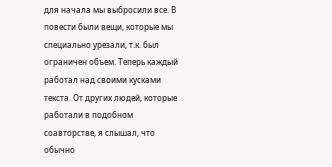для начала мы выбросили все. В повести были вещи, которые мы специально урезали, т.к. был ограничен объем. Теперь каждый работал над своими кусками текста. От других людей, которые работали в подобном соавторстве, я слышал, что обычно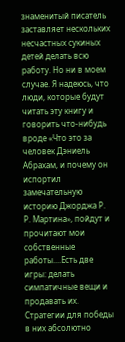знаменитый писатель заставляет нескольких несчастных сукиных детей делать всю работу. Но ни в моем случае. Я надеюсь, что люди, которые будут читать эту книгу и говорить что-нибудь вроде «Что это за человек Дэниель Абрахам, и почему он испортил замечательную историю Джорджа Р. Р. Мартина», пойдут и прочитают мои собственные работы....Есть две игры: делать симпатичные вещи и продавать их. Стратегии для победы в них абсолютно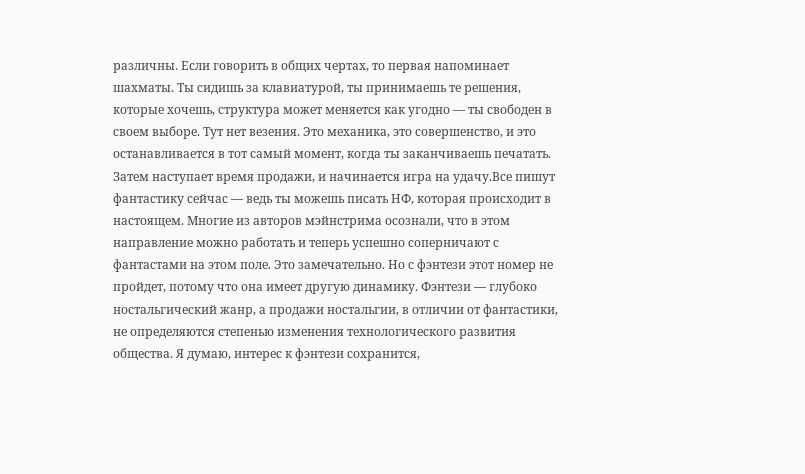различны. Если говорить в общих чертах, то первая напоминает шахматы. Ты сидишь за клавиатурой, ты принимаешь те решения, которые хочешь, структура может меняется как угодно — ты свободен в своем выборе. Тут нет везения. Это механика, это совершенство, и это останавливается в тот самый момент, когда ты заканчиваешь печатать. Затем наступает время продажи, и начинается игра на удачу.Все пишут фантастику сейчас — ведь ты можешь писать НФ, которая происходит в настоящем. Многие из авторов мэйнстрима осознали, что в этом направление можно работать и теперь успешно соперничают с фантастами на этом поле. Это замечательно. Но с фэнтези этот номер не пройдет, потому что она имеет другую динамику. Фэнтези — глубоко ностальгический жанр, а продажи ностальгии, в отличии от фантастики, не определяются степенью изменения технологического развития общества. Я думаю, интерес к фэнтези сохранится,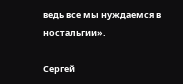ведь все мы нуждаемся в ностальгии».

Сергей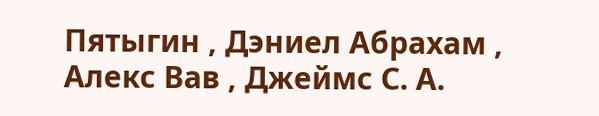Пятыгин , Дэниел Абрахам , Алекс Вав , Джеймс С. А.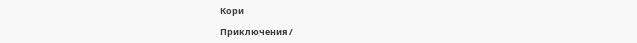Кори

Приключения /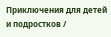Приключения для детей и подростков /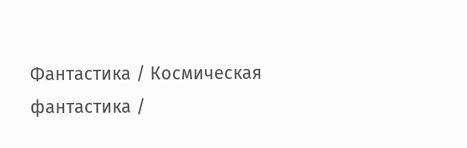Фантастика / Космическая фантастика /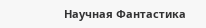Научная Фантастика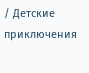/ Детские приключения